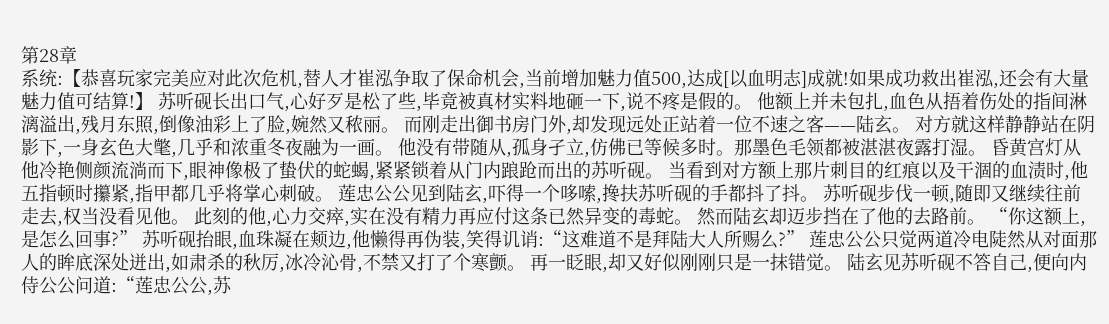第28章
系统:【恭喜玩家完美应对此次危机,替人才崔泓争取了保命机会,当前增加魅力值500,达成[以血明志]成就!如果成功救出崔泓,还会有大量魅力值可结算!】 苏听砚长出口气,心好歹是松了些,毕竟被真材实料地砸一下,说不疼是假的。 他额上并未包扎,血色从捂着伤处的指间淋漓溢出,残月东照,倒像油彩上了脸,婉然又秾丽。 而刚走出御书房门外,却发现远处正站着一位不速之客——陆玄。 对方就这样静静站在阴影下,一身玄色大氅,几乎和浓重冬夜融为一画。 他没有带随从,孤身孑立,仿佛已等候多时。那墨色毛领都被湛湛夜露打湿。 昏黄宫灯从他冷艳侧颜流淌而下,眼神像极了蛰伏的蛇蝎,紧紧锁着从门内踉跄而出的苏听砚。 当看到对方额上那片刺目的红痕以及干涸的血渍时,他五指顿时攥紧,指甲都几乎将掌心刺破。 莲忠公公见到陆玄,吓得一个哆嗦,搀扶苏听砚的手都抖了抖。 苏听砚步伐一顿,随即又继续往前走去,权当没看见他。 此刻的他,心力交瘁,实在没有精力再应付这条已然异变的毒蛇。 然而陆玄却迈步挡在了他的去路前。 “你这额上,是怎么回事?” 苏听砚抬眼,血珠凝在颊边,他懒得再伪装,笑得讥诮:“这难道不是拜陆大人所赐么?” 莲忠公公只觉两道冷电陡然从对面那人的眸底深处迸出,如肃杀的秋厉,冰冷沁骨,不禁又打了个寒颤。 再一眨眼,却又好似刚刚只是一抹错觉。 陆玄见苏听砚不答自己,便向内侍公公问道:“莲忠公公,苏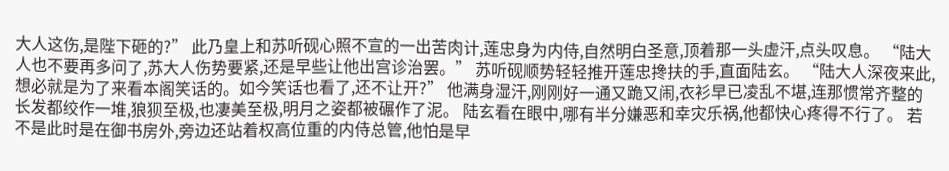大人这伤,是陛下砸的?” 此乃皇上和苏听砚心照不宣的一出苦肉计,莲忠身为内侍,自然明白圣意,顶着那一头虚汗,点头叹息。 “陆大人也不要再多问了,苏大人伤势要紧,还是早些让他出宫诊治罢。” 苏听砚顺势轻轻推开莲忠搀扶的手,直面陆玄。 “陆大人深夜来此,想必就是为了来看本阁笑话的。如今笑话也看了,还不让开?” 他满身湿汗,刚刚好一通又跪又闹,衣衫早已凌乱不堪,连那惯常齐整的长发都绞作一堆,狼狈至极,也凄美至极,明月之姿都被碾作了泥。 陆玄看在眼中,哪有半分嫌恶和幸灾乐祸,他都快心疼得不行了。 若不是此时是在御书房外,旁边还站着权高位重的内侍总管,他怕是早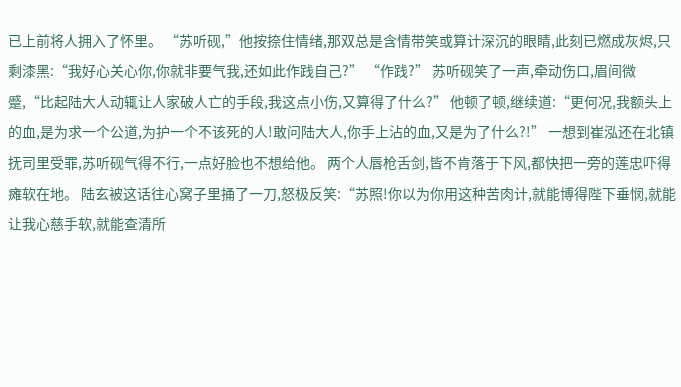已上前将人拥入了怀里。 “苏听砚,”他按捺住情绪,那双总是含情带笑或算计深沉的眼睛,此刻已燃成灰烬,只剩漆黑:“我好心关心你,你就非要气我,还如此作践自己?” “作践?” 苏听砚笑了一声,牵动伤口,眉间微蹙,“比起陆大人动辄让人家破人亡的手段,我这点小伤,又算得了什么?” 他顿了顿,继续道:“更何况,我额头上的血,是为求一个公道,为护一个不该死的人!敢问陆大人,你手上沾的血,又是为了什么?!” 一想到崔泓还在北镇抚司里受罪,苏听砚气得不行,一点好脸也不想给他。 两个人唇枪舌剑,皆不肯落于下风,都快把一旁的莲忠吓得瘫软在地。 陆玄被这话往心窝子里捅了一刀,怒极反笑:“苏照!你以为你用这种苦肉计,就能博得陛下垂悯,就能让我心慈手软,就能查清所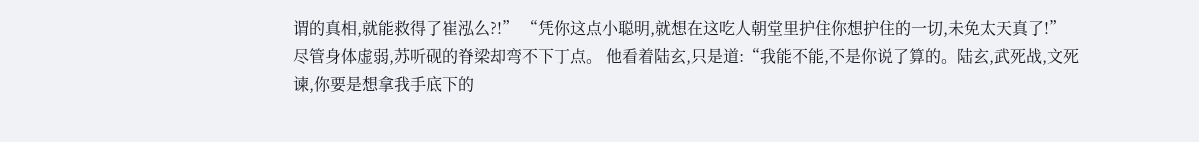谓的真相,就能救得了崔泓么?!” “凭你这点小聪明,就想在这吃人朝堂里护住你想护住的一切,未免太天真了!” 尽管身体虚弱,苏听砚的脊梁却弯不下丁点。 他看着陆玄,只是道:“我能不能,不是你说了算的。陆玄,武死战,文死谏,你要是想拿我手底下的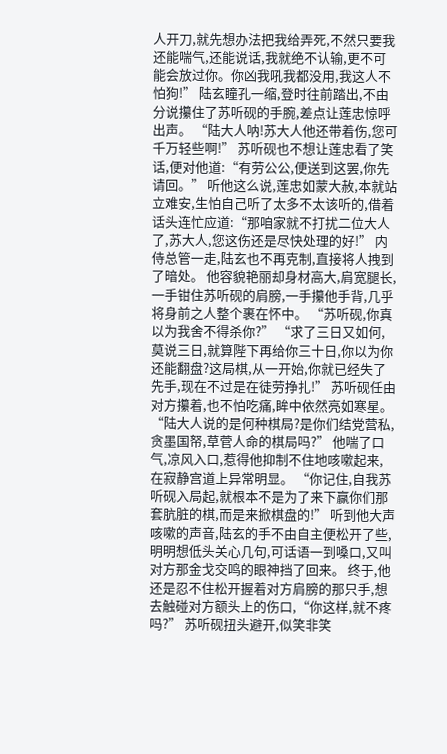人开刀,就先想办法把我给弄死,不然只要我还能喘气,还能说话,我就绝不认输,更不可能会放过你。你凶我吼我都没用,我这人不怕狗!” 陆玄瞳孔一缩,登时往前踏出,不由分说攥住了苏听砚的手腕,差点让莲忠惊呼出声。 “陆大人呐!苏大人他还带着伤,您可千万轻些啊!” 苏听砚也不想让莲忠看了笑话,便对他道:“有劳公公,便送到这罢,你先请回。” 听他这么说,莲忠如蒙大赦,本就站立难安,生怕自己听了太多不太该听的,借着话头连忙应道:“那咱家就不打扰二位大人了,苏大人,您这伤还是尽快处理的好!” 内侍总管一走,陆玄也不再克制,直接将人拽到了暗处。 他容貌艳丽却身材高大,肩宽腿长,一手钳住苏听砚的肩膀,一手攥他手背,几乎将身前之人整个裹在怀中。 “苏听砚,你真以为我舍不得杀你?” “求了三日又如何,莫说三日,就算陛下再给你三十日,你以为你还能翻盘?这局棋,从一开始,你就已经失了先手,现在不过是在徒劳挣扎!” 苏听砚任由对方攥着,也不怕吃痛,眸中依然亮如寒星。 “陆大人说的是何种棋局?是你们结党营私,贪墨国帑,草菅人命的棋局吗?” 他喘了口气,凉风入口,惹得他抑制不住地咳嗽起来,在寂静宫道上异常明显。 “你记住,自我苏听砚入局起,就根本不是为了来下赢你们那套肮脏的棋,而是来掀棋盘的!” 听到他大声咳嗽的声音,陆玄的手不由自主便松开了些,明明想低头关心几句,可话语一到嗓口,又叫对方那金戈交鸣的眼神挡了回来。 终于,他还是忍不住松开握着对方肩膀的那只手,想去触碰对方额头上的伤口,“你这样,就不疼吗?” 苏听砚扭头避开,似笑非笑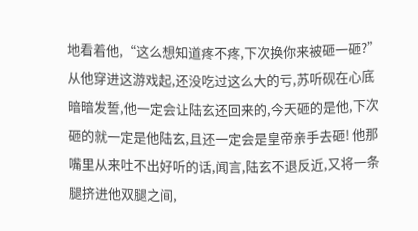地看着他,“这么想知道疼不疼,下次换你来被砸一砸?” 从他穿进这游戏起,还没吃过这么大的亏,苏听砚在心底暗暗发誓,他一定会让陆玄还回来的,今天砸的是他,下次砸的就一定是他陆玄,且还一定会是皇帝亲手去砸! 他那嘴里从来吐不出好听的话,闻言,陆玄不退反近,又将一条腿挤进他双腿之间,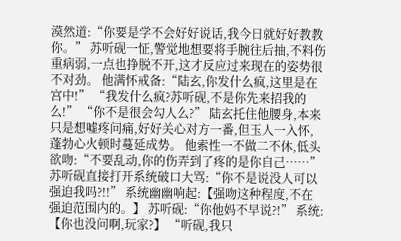漠然道:“你要是学不会好好说话,我今日就好好教教你。” 苏听砚一怔,警觉地想要将手腕往后抽,不料伤重病弱,一点也挣脱不开,这才反应过来现在的姿势很不对劲。 他满怀戒备:“陆玄,你发什么疯,这里是在宫中!” “我发什么疯?苏听砚,不是你先来招我的么!” “你不是很会勾人么?” 陆玄托住他腰身,本来只是想嘘疼问痛,好好关心对方一番,但玉人一入怀,蓬勃心火顿时蔓延成势。 他索性一不做二不休,低头欲吻:“不要乱动,你的伤弄到了疼的是你自己……” 苏听砚直接打开系统破口大骂:“你不是说没人可以强迫我吗?!!” 系统幽幽响起:【强吻这种程度,不在强迫范围内的。】 苏听砚:“你他妈不早说?!” 系统:【你也没问啊,玩家?】 “听砚,我只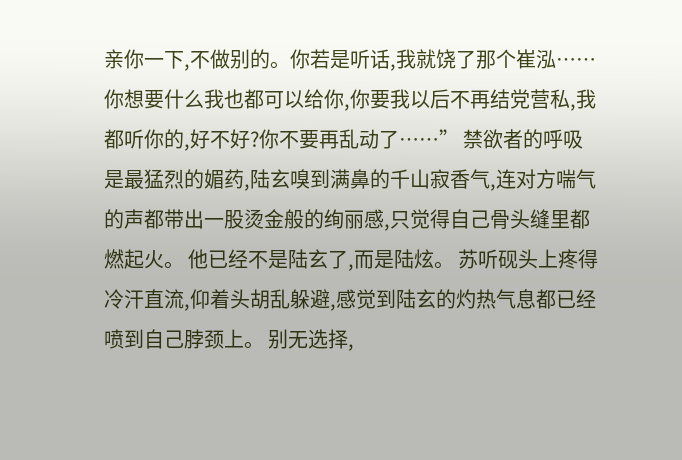亲你一下,不做别的。你若是听话,我就饶了那个崔泓……你想要什么我也都可以给你,你要我以后不再结党营私,我都听你的,好不好?你不要再乱动了……” 禁欲者的呼吸是最猛烈的媚药,陆玄嗅到满鼻的千山寂香气,连对方喘气的声都带出一股烫金般的绚丽感,只觉得自己骨头缝里都燃起火。 他已经不是陆玄了,而是陆炫。 苏听砚头上疼得冷汗直流,仰着头胡乱躲避,感觉到陆玄的灼热气息都已经喷到自己脖颈上。 别无选择,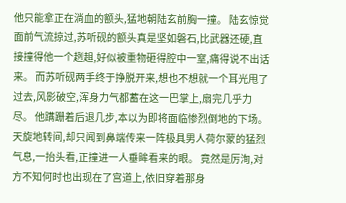他只能拿正在淌血的额头,猛地朝陆玄前胸一撞。 陆玄惊觉面前气流掠过,苏听砚的额头真是坚如磐石,比武器还硬,直接撞得他一个趔趄,好似被重物砸得腔中一窒,痛得说不出话来。 而苏听砚两手终于挣脱开来,想也不想就一个耳光甩了过去,风影破空,浑身力气都蓄在这一巴掌上,扇完几乎力尽。 他蹒跚着后退几步,本以为即将面临惨烈倒地的下场。 天旋地转间,却只闻到鼻端传来一阵极具男人荷尔蒙的猛烈气息,一抬头看,正撞进一人垂眸看来的眼。 竟然是厉洵,对方不知何时也出现在了宫道上,依旧穿着那身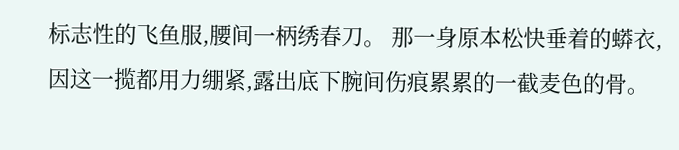标志性的飞鱼服,腰间一柄绣春刀。 那一身原本松快垂着的蟒衣,因这一揽都用力绷紧,露出底下腕间伤痕累累的一截麦色的骨。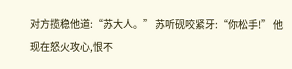对方揽稳他道:“苏大人。” 苏听砚咬紧牙:“你松手!” 他现在怒火攻心,恨不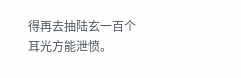得再去抽陆玄一百个耳光方能泄愤。